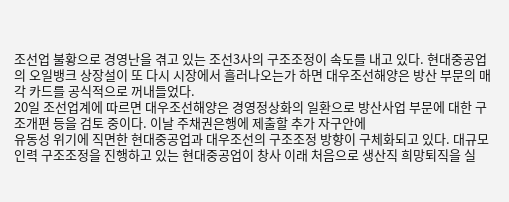조선업 불황으로 경영난을 겪고 있는 조선3사의 구조조정이 속도를 내고 있다. 현대중공업의 오일뱅크 상장설이 또 다시 시장에서 흘러나오는가 하면 대우조선해양은 방산 부문의 매각 카드를 공식적으로 꺼내들었다.
20일 조선업계에 따르면 대우조선해양은 경영정상화의 일환으로 방산사업 부문에 대한 구조개편 등을 검토 중이다. 이날 주채권은행에 제출할 추가 자구안에
유동성 위기에 직면한 현대중공업과 대우조선의 구조조정 방향이 구체화되고 있다. 대규모 인력 구조조정을 진행하고 있는 현대중공업이 창사 이래 처음으로 생산직 희망퇴직을 실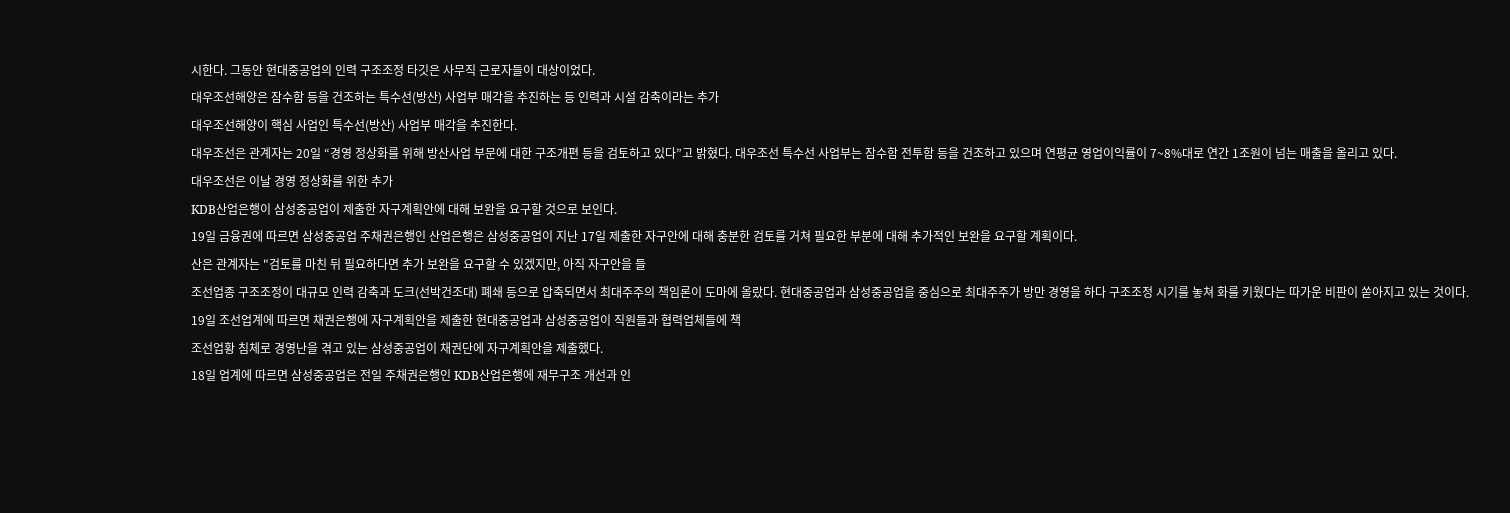시한다. 그동안 현대중공업의 인력 구조조정 타깃은 사무직 근로자들이 대상이었다.
대우조선해양은 잠수함 등을 건조하는 특수선(방산) 사업부 매각을 추진하는 등 인력과 시설 감축이라는 추가
대우조선해양이 핵심 사업인 특수선(방산) 사업부 매각을 추진한다.
대우조선은 관계자는 20일 “경영 정상화를 위해 방산사업 부문에 대한 구조개편 등을 검토하고 있다”고 밝혔다. 대우조선 특수선 사업부는 잠수함 전투함 등을 건조하고 있으며 연평균 영업이익률이 7~8%대로 연간 1조원이 넘는 매출을 올리고 있다.
대우조선은 이날 경영 정상화를 위한 추가
KDB산업은행이 삼성중공업이 제출한 자구계획안에 대해 보완을 요구할 것으로 보인다.
19일 금융권에 따르면 삼성중공업 주채권은행인 산업은행은 삼성중공업이 지난 17일 제출한 자구안에 대해 충분한 검토를 거쳐 필요한 부분에 대해 추가적인 보완을 요구할 계획이다.
산은 관계자는 "검토를 마친 뒤 필요하다면 추가 보완을 요구할 수 있겠지만, 아직 자구안을 들
조선업종 구조조정이 대규모 인력 감축과 도크(선박건조대) 폐쇄 등으로 압축되면서 최대주주의 책임론이 도마에 올랐다. 현대중공업과 삼성중공업을 중심으로 최대주주가 방만 경영을 하다 구조조정 시기를 놓쳐 화를 키웠다는 따가운 비판이 쏟아지고 있는 것이다.
19일 조선업계에 따르면 채권은행에 자구계획안을 제출한 현대중공업과 삼성중공업이 직원들과 협력업체들에 책
조선업황 침체로 경영난을 겪고 있는 삼성중공업이 채권단에 자구계획안을 제출했다.
18일 업계에 따르면 삼성중공업은 전일 주채권은행인 KDB산업은행에 재무구조 개선과 인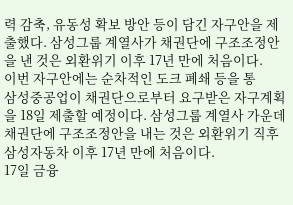력 감축, 유동성 확보 방안 등이 담긴 자구안을 제출했다. 삼성그룹 계열사가 채권단에 구조조정안을 낸 것은 외환위기 이후 17년 만에 처음이다.
이번 자구안에는 순차적인 도크 폐쇄 등을 통
삼성중공업이 채권단으로부터 요구받은 자구계획을 18일 제출할 예정이다. 삼성그룹 계열사 가운데 채권단에 구조조정안을 내는 것은 외환위기 직후 삼성자동차 이후 17년 만에 처음이다.
17일 금융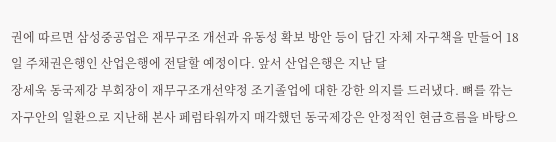권에 따르면 삼성중공업은 재무구조 개선과 유동성 확보 방안 등이 담긴 자체 자구책을 만들어 18일 주채권은행인 산업은행에 전달할 예정이다. 앞서 산업은행은 지난 달
장세욱 동국제강 부회장이 재무구조개선약정 조기졸업에 대한 강한 의지를 드러냈다. 뼈를 깎는 자구안의 일환으로 지난해 본사 페럼타워까지 매각했던 동국제강은 안정적인 현금흐름을 바탕으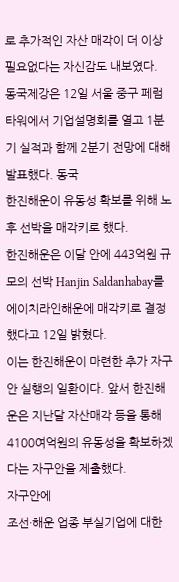로 추가적인 자산 매각이 더 이상 필요없다는 자신감도 내보였다.
동국제강은 12일 서울 중구 페럼타워에서 기업설명회를 열고 1분기 실적과 함께 2분기 전망에 대해 발표했다. 동국
한진해운이 유동성 확보를 위해 노후 선박을 매각키로 했다.
한진해운은 이달 안에 443억원 규모의 선박 Hanjin Saldanhabay를 에이치라인해운에 매각키로 결정했다고 12일 밝혔다.
이는 한진해운이 마련한 추가 자구안 실행의 일환이다. 앞서 한진해운은 지난달 자산매각 등을 통해 4100여억원의 유동성을 확보하겠다는 자구안을 제출했다.
자구안에
조선·해운 업종 부실기업에 대한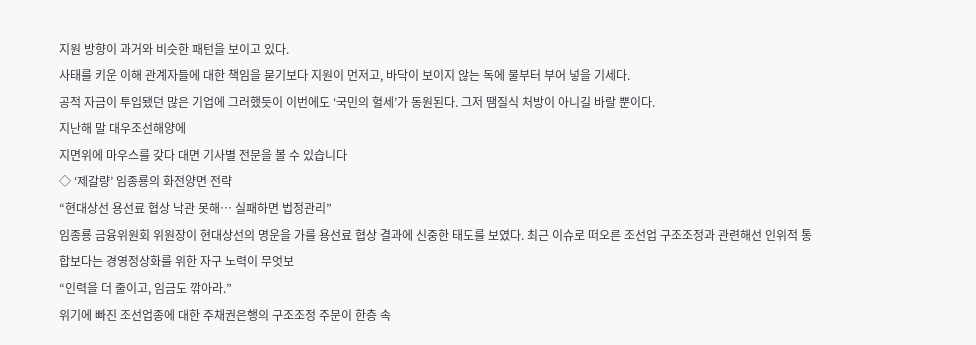지원 방향이 과거와 비슷한 패턴을 보이고 있다.
사태를 키운 이해 관계자들에 대한 책임을 묻기보다 지원이 먼저고, 바닥이 보이지 않는 독에 물부터 부어 넣을 기세다.
공적 자금이 투입됐던 많은 기업에 그러했듯이 이번에도 ‘국민의 혈세’가 동원된다. 그저 땜질식 처방이 아니길 바랄 뿐이다.
지난해 말 대우조선해양에
지면위에 마우스를 갖다 대면 기사별 전문을 볼 수 있습니다
◇ ‘제갈량’ 임종룡의 화전양면 전략
“현대상선 용선료 협상 낙관 못해… 실패하면 법정관리”
임종룡 금융위원회 위원장이 현대상선의 명운을 가를 용선료 협상 결과에 신중한 태도를 보였다. 최근 이슈로 떠오른 조선업 구조조정과 관련해선 인위적 통합보다는 경영정상화를 위한 자구 노력이 무엇보
“인력을 더 줄이고, 임금도 깎아라.”
위기에 빠진 조선업종에 대한 주채권은행의 구조조정 주문이 한층 속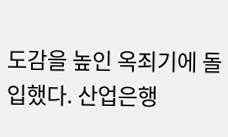도감을 높인 옥죄기에 돌입했다. 산업은행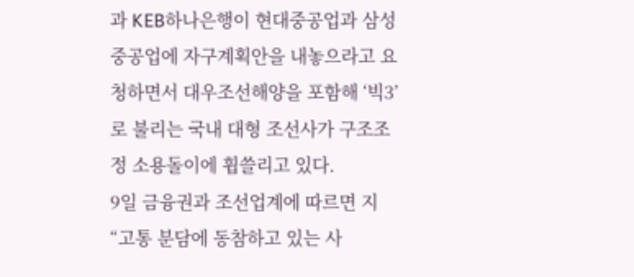과 KEB하나은행이 현대중공업과 삼성중공업에 자구계획안을 내놓으라고 요청하면서 대우조선해양을 포함해 ‘빅3’로 불리는 국내 대형 조선사가 구조조정 소용돌이에 휩쓸리고 있다.
9일 금융권과 조선업계에 따르면 지
“고통 분담에 동참하고 있는 사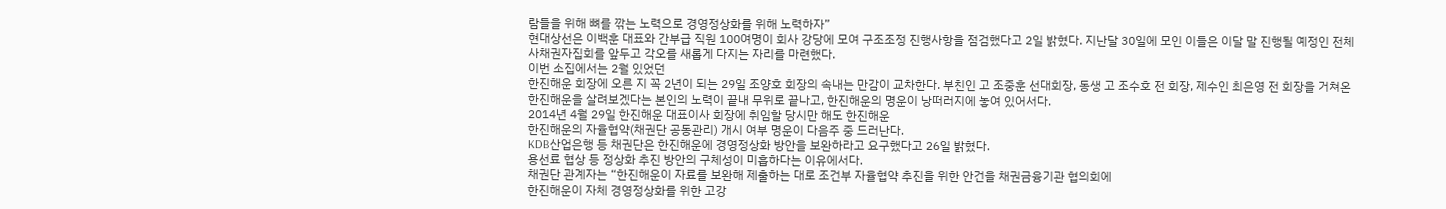람들을 위해 뼈를 깎는 노력으로 경영정상화를 위해 노력하자”
현대상선은 이백훈 대표와 간부급 직원 100여명이 회사 강당에 모여 구조조정 진행사항을 점검했다고 2일 밝혔다. 지난달 30일에 모인 이들은 이달 말 진행될 예정인 전체 사채권자집회를 앞두고 각오를 새롭게 다지는 자리를 마련했다.
이번 소집에서는 2월 있었던
한진해운 회장에 오른 지 꼭 2년이 되는 29일 조양호 회장의 속내는 만감이 교차한다. 부친인 고 조중훈 선대회장, 동생 고 조수호 전 회장, 제수인 최은영 전 회장을 거쳐온 한진해운을 살려보겠다는 본인의 노력이 끝내 무위로 끝나고, 한진해운의 명운이 낭떠러지에 놓여 있어서다.
2014년 4월 29일 한진해운 대표이사 회장에 취임할 당시만 해도 한진해운
한진해운의 자율협약(채권단 공동관리) 개시 여부 명운이 다음주 중 드러난다.
KDB산업은행 등 채권단은 한진해운에 경영정상화 방안을 보완하라고 요구했다고 26일 밝혔다.
용선료 협상 등 정상화 추진 방안의 구체성이 미흡하다는 이유에서다.
채권단 관계자는 “한진해운이 자료를 보완해 제출하는 대로 조건부 자율협약 추진을 위한 안건을 채권금융기관 협의회에
한진해운이 자체 경영정상화를 위한 고강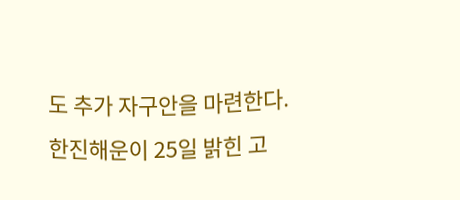도 추가 자구안을 마련한다.
한진해운이 25일 밝힌 고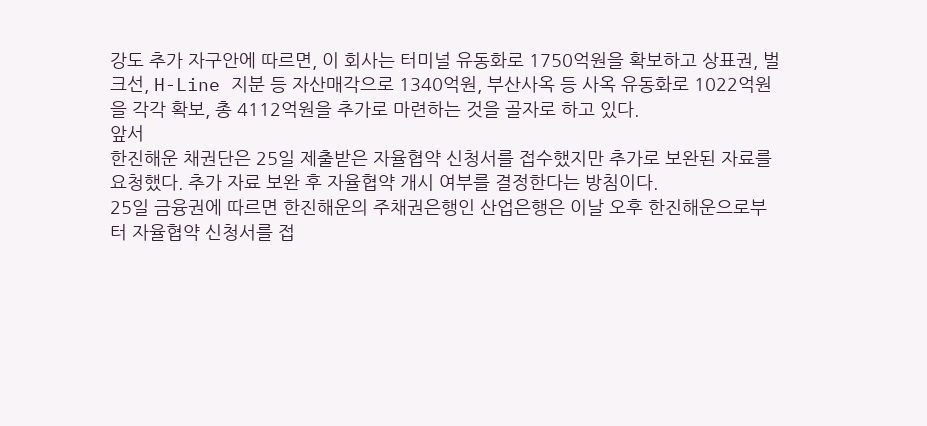강도 추가 자구안에 따르면, 이 회사는 터미널 유동화로 1750억원을 확보하고 상표권, 벌크선, H-Line 지분 등 자산매각으로 1340억원, 부산사옥 등 사옥 유동화로 1022억원을 각각 확보, 총 4112억원을 추가로 마련하는 것을 골자로 하고 있다.
앞서
한진해운 채권단은 25일 제출받은 자율협약 신청서를 접수했지만 추가로 보완된 자료를 요청했다. 추가 자료 보완 후 자율협약 개시 여부를 결정한다는 방침이다.
25일 금융권에 따르면 한진해운의 주채권은행인 산업은행은 이날 오후 한진해운으로부터 자율협약 신청서를 접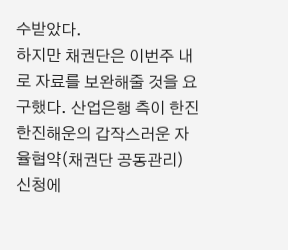수받았다.
하지만 채권단은 이번주 내로 자료를 보완해줄 것을 요구했다. 산업은행 측이 한진
한진해운의 갑작스러운 자율협약(채권단 공동관리) 신청에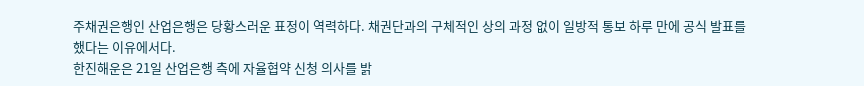주채권은행인 산업은행은 당황스러운 표정이 역력하다. 채권단과의 구체적인 상의 과정 없이 일방적 통보 하루 만에 공식 발표를 했다는 이유에서다.
한진해운은 21일 산업은행 측에 자율협약 신청 의사를 밝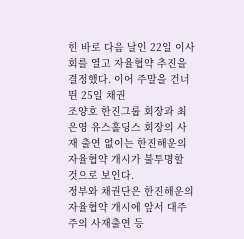힌 바로 다음 날인 22일 이사회를 열고 자율협약 추진을 결정했다. 이어 주말을 건너뛴 25일 채권
조양호 한진그룹 회장과 최은영 유스홀딩스 회장의 사재 출연 없이는 한진해운의 자율협약 개시가 불투명할 것으로 보인다.
정부와 채권단은 한진해운의 자율협약 개시에 앞서 대주주의 사재출연 등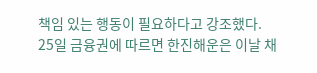책임 있는 행동이 필요하다고 강조했다.
25일 금융권에 따르면 한진해운은 이날 채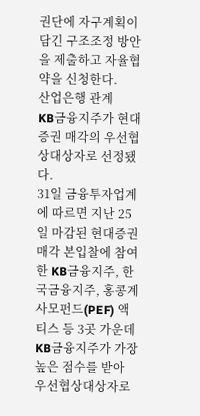권단에 자구계획이 담긴 구조조정 방안을 제출하고 자율협약을 신청한다.
산업은행 관계
KB금융지주가 현대증권 매각의 우선협상대상자로 선정됐다.
31일 금융투자업계에 따르면 지난 25일 마감된 현대증권 매각 본입찰에 참여한 KB금융지주, 한국금융지주, 홍콩계 사모펀드(PEF) 액티스 등 3곳 가운데 KB금융지주가 가장 높은 점수를 받아 우선협상대상자로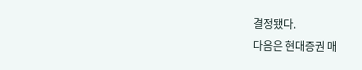결정됐다.
다음은 현대증권 매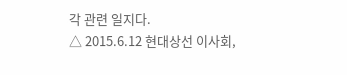각 관련 일지다.
△ 2015.6.12 현대상선 이사회,